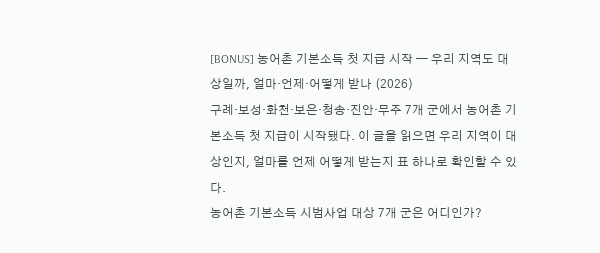[BONUS] 농어촌 기본소득 첫 지급 시작 — 우리 지역도 대상일까, 얼마·언제·어떻게 받나 (2026)
구례·보성·화천·보은·청송·진안·무주 7개 군에서 농어촌 기본소득 첫 지급이 시작됐다. 이 글을 읽으면 우리 지역이 대상인지, 얼마를 언제 어떻게 받는지 표 하나로 확인할 수 있다.
농어촌 기본소득 시범사업 대상 7개 군은 어디인가?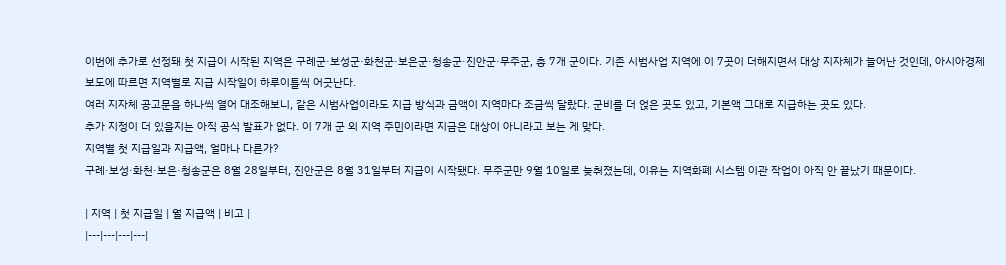이번에 추가로 선정돼 첫 지급이 시작된 지역은 구례군·보성군·화천군·보은군·청송군·진안군·무주군, 총 7개 군이다. 기존 시범사업 지역에 이 7곳이 더해지면서 대상 지자체가 늘어난 것인데, 아시아경제 보도에 따르면 지역별로 지급 시작일이 하루이틀씩 어긋난다.
여러 지자체 공고문을 하나씩 열어 대조해보니, 같은 시범사업이라도 지급 방식과 금액이 지역마다 조금씩 달랐다. 군비를 더 얹은 곳도 있고, 기본액 그대로 지급하는 곳도 있다.
추가 지정이 더 있을지는 아직 공식 발표가 없다. 이 7개 군 외 지역 주민이라면 지금은 대상이 아니라고 보는 게 맞다.
지역별 첫 지급일과 지급액, 얼마나 다른가?
구례·보성·화천·보은·청송군은 8월 28일부터, 진안군은 8월 31일부터 지급이 시작됐다. 무주군만 9월 10일로 늦춰졌는데, 이유는 지역화폐 시스템 이관 작업이 아직 안 끝났기 때문이다.

| 지역 | 첫 지급일 | 월 지급액 | 비고 |
|---|---|---|---|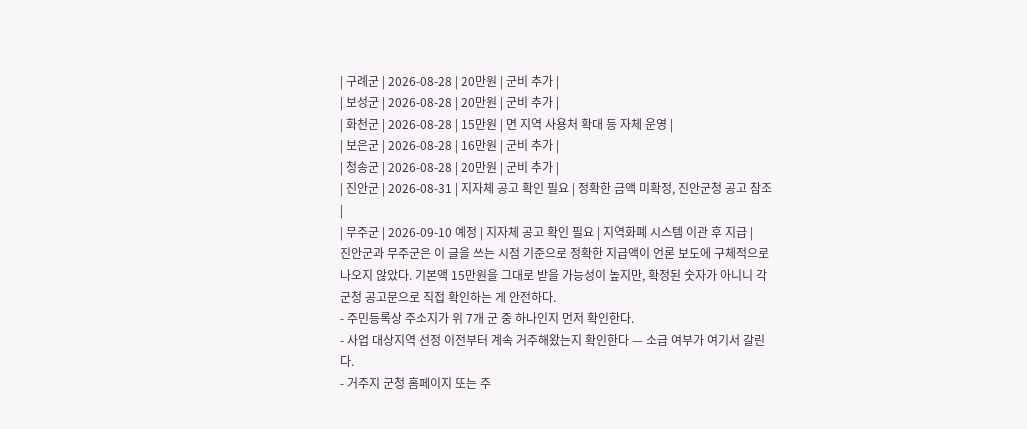| 구례군 | 2026-08-28 | 20만원 | 군비 추가 |
| 보성군 | 2026-08-28 | 20만원 | 군비 추가 |
| 화천군 | 2026-08-28 | 15만원 | 면 지역 사용처 확대 등 자체 운영 |
| 보은군 | 2026-08-28 | 16만원 | 군비 추가 |
| 청송군 | 2026-08-28 | 20만원 | 군비 추가 |
| 진안군 | 2026-08-31 | 지자체 공고 확인 필요 | 정확한 금액 미확정, 진안군청 공고 참조 |
| 무주군 | 2026-09-10 예정 | 지자체 공고 확인 필요 | 지역화폐 시스템 이관 후 지급 |
진안군과 무주군은 이 글을 쓰는 시점 기준으로 정확한 지급액이 언론 보도에 구체적으로 나오지 않았다. 기본액 15만원을 그대로 받을 가능성이 높지만, 확정된 숫자가 아니니 각 군청 공고문으로 직접 확인하는 게 안전하다.
- 주민등록상 주소지가 위 7개 군 중 하나인지 먼저 확인한다.
- 사업 대상지역 선정 이전부터 계속 거주해왔는지 확인한다 — 소급 여부가 여기서 갈린다.
- 거주지 군청 홈페이지 또는 주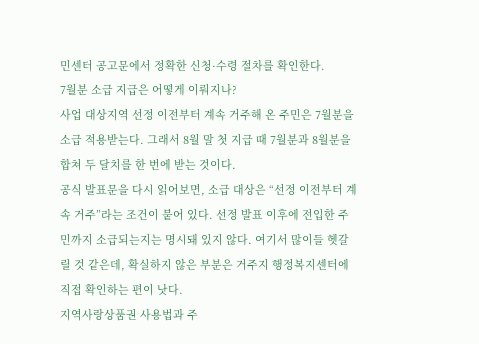민센터 공고문에서 정확한 신청·수령 절차를 확인한다.
7월분 소급 지급은 어떻게 이뤄지나?
사업 대상지역 선정 이전부터 계속 거주해 온 주민은 7월분을 소급 적용받는다. 그래서 8월 말 첫 지급 때 7월분과 8월분을 합쳐 두 달치를 한 번에 받는 것이다.
공식 발표문을 다시 읽어보면, 소급 대상은 “선정 이전부터 계속 거주”라는 조건이 붙어 있다. 선정 발표 이후에 전입한 주민까지 소급되는지는 명시돼 있지 않다. 여기서 많이들 헷갈릴 것 같은데, 확실하지 않은 부분은 거주지 행정복지센터에 직접 확인하는 편이 낫다.
지역사랑상품권 사용법과 주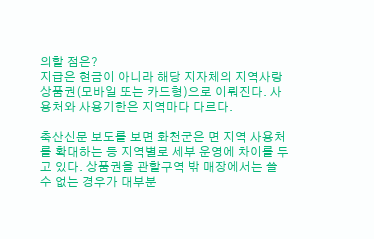의할 점은?
지급은 현금이 아니라 해당 지자체의 지역사랑상품권(모바일 또는 카드형)으로 이뤄진다. 사용처와 사용기한은 지역마다 다르다.

축산신문 보도를 보면 화천군은 면 지역 사용처를 확대하는 등 지역별로 세부 운영에 차이를 두고 있다. 상품권을 관할구역 밖 매장에서는 쓸 수 없는 경우가 대부분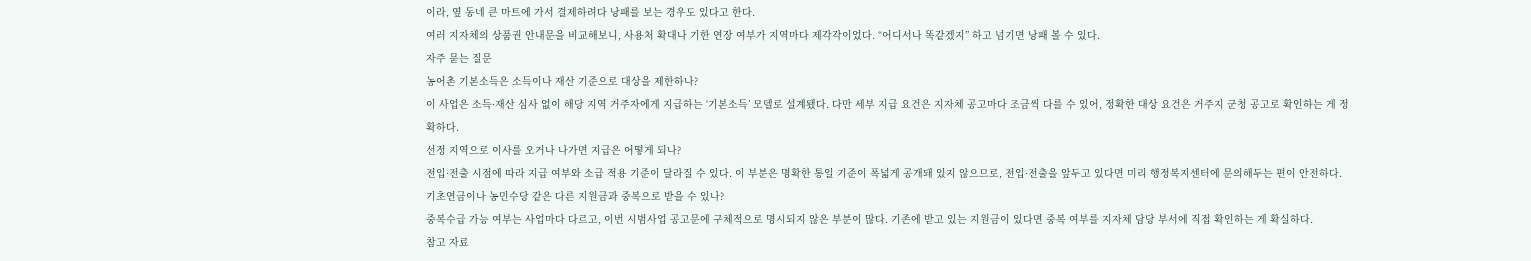이라, 옆 동네 큰 마트에 가서 결제하려다 낭패를 보는 경우도 있다고 한다.
여러 지자체의 상품권 안내문을 비교해보니, 사용처 확대나 기한 연장 여부가 지역마다 제각각이었다. “어디서나 똑같겠지” 하고 넘기면 낭패 볼 수 있다.
자주 묻는 질문
농어촌 기본소득은 소득이나 재산 기준으로 대상을 제한하나?
이 사업은 소득·재산 심사 없이 해당 지역 거주자에게 지급하는 ‘기본소득’ 모델로 설계됐다. 다만 세부 지급 요건은 지자체 공고마다 조금씩 다를 수 있어, 정확한 대상 요건은 거주지 군청 공고로 확인하는 게 정확하다.
선정 지역으로 이사를 오거나 나가면 지급은 어떻게 되나?
전입·전출 시점에 따라 지급 여부와 소급 적용 기준이 달라질 수 있다. 이 부분은 명확한 통일 기준이 폭넓게 공개돼 있지 않으므로, 전입·전출을 앞두고 있다면 미리 행정복지센터에 문의해두는 편이 안전하다.
기초연금이나 농민수당 같은 다른 지원금과 중복으로 받을 수 있나?
중복수급 가능 여부는 사업마다 다르고, 이번 시범사업 공고문에 구체적으로 명시되지 않은 부분이 많다. 기존에 받고 있는 지원금이 있다면 중복 여부를 지자체 담당 부서에 직접 확인하는 게 확실하다.
참고 자료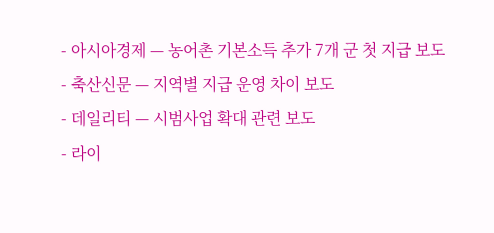- 아시아경제 — 농어촌 기본소득 추가 7개 군 첫 지급 보도
- 축산신문 — 지역별 지급 운영 차이 보도
- 데일리티 — 시범사업 확대 관련 보도
- 라이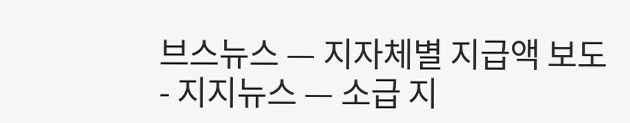브스뉴스 — 지자체별 지급액 보도
- 지지뉴스 — 소급 지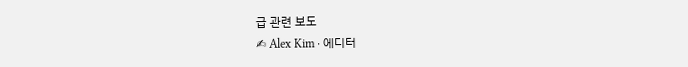급 관련 보도
✍ Alex Kim · 에디터